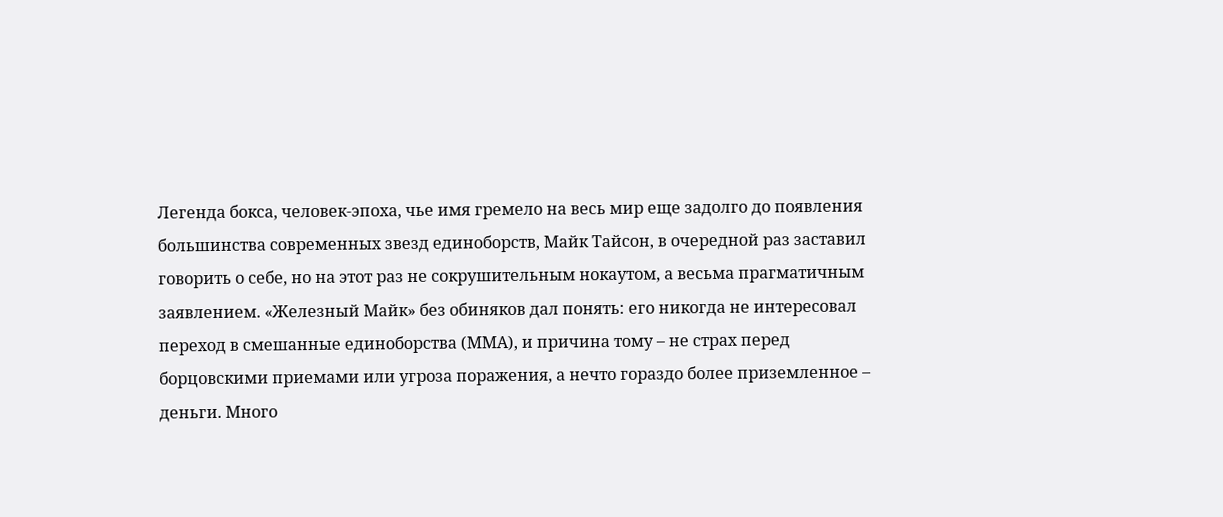Легенда бокса, человек-эпоха, чье имя гремело на весь мир еще задолго до появления большинства современных звезд единоборств, Майк Тайсон, в очередной раз заставил говорить о себе, но на этот раз не сокрушительным нокаутом, а весьма прагматичным заявлением. «Железный Майк» без обиняков дал понять: его никогда не интересовал переход в смешанные единоборства (ММА), и причина тому – не страх перед борцовскими приемами или угроза поражения, а нечто гораздо более приземленное – деньги. Много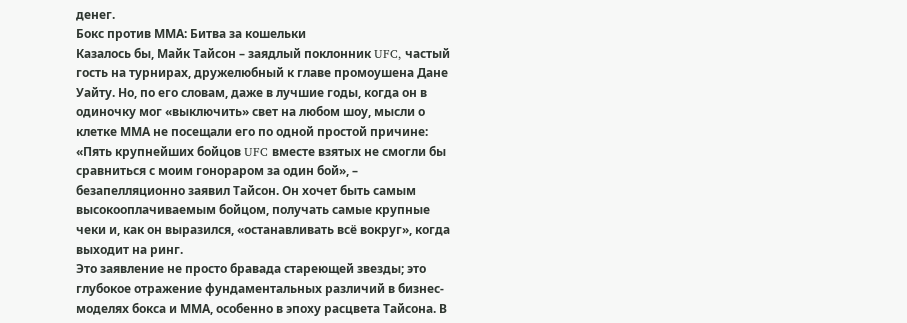денег.
Бокс против ММА: Битва за кошельки
Казалось бы, Майк Тайсон – заядлый поклонник UFC, частый гость на турнирах, дружелюбный к главе промоушена Дане Уайту. Но, по его словам, даже в лучшие годы, когда он в одиночку мог «выключить» свет на любом шоу, мысли о клетке ММА не посещали его по одной простой причине: «Пять крупнейших бойцов UFC вместе взятых не смогли бы сравниться с моим гонораром за один бой», – безапелляционно заявил Тайсон. Он хочет быть самым высокооплачиваемым бойцом, получать самые крупные чеки и, как он выразился, «останавливать всё вокруг», когда выходит на ринг.
Это заявление не просто бравада стареющей звезды; это глубокое отражение фундаментальных различий в бизнес-моделях бокса и ММА, особенно в эпоху расцвета Тайсона. В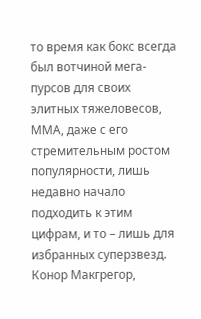то время как бокс всегда был вотчиной мега-пурсов для своих элитных тяжеловесов, ММА, даже с его стремительным ростом популярности, лишь недавно начало подходить к этим цифрам, и то – лишь для избранных суперзвезд. Конор Макгрегор,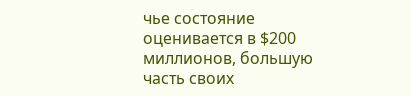чье состояние оценивается в $200 миллионов, большую часть своих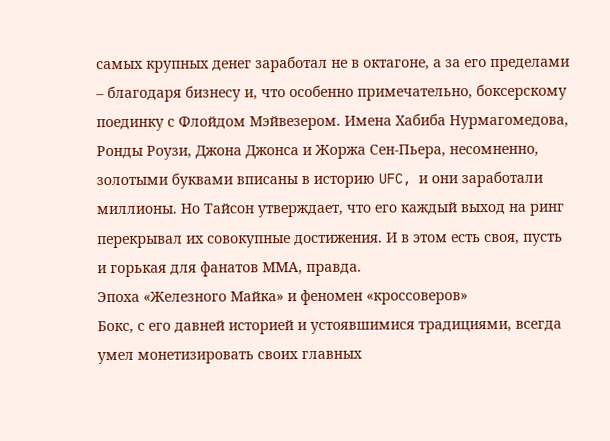самых крупных денег заработал не в октагоне, а за его пределами – благодаря бизнесу и, что особенно примечательно, боксерскому поединку с Флойдом Мэйвезером. Имена Хабиба Нурмагомедова, Ронды Роузи, Джона Джонса и Жоржа Сен-Пьера, несомненно, золотыми буквами вписаны в историю UFC, и они заработали миллионы. Но Тайсон утверждает, что его каждый выход на ринг перекрывал их совокупные достижения. И в этом есть своя, пусть и горькая для фанатов ММА, правда.
Эпоха «Железного Майка» и феномен «кроссоверов»
Бокс, с его давней историей и устоявшимися традициями, всегда умел монетизировать своих главных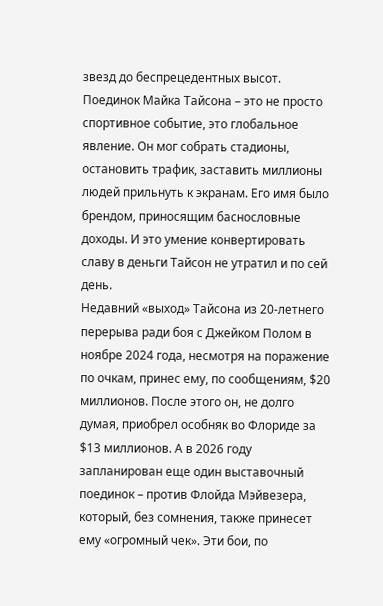звезд до беспрецедентных высот. Поединок Майка Тайсона – это не просто спортивное событие, это глобальное явление. Он мог собрать стадионы, остановить трафик, заставить миллионы людей прильнуть к экранам. Его имя было брендом, приносящим баснословные доходы. И это умение конвертировать славу в деньги Тайсон не утратил и по сей день.
Недавний «выход» Тайсона из 20-летнего перерыва ради боя с Джейком Полом в ноябре 2024 года, несмотря на поражение по очкам, принес ему, по сообщениям, $20 миллионов. После этого он, не долго думая, приобрел особняк во Флориде за $13 миллионов. А в 2026 году запланирован еще один выставочный поединок – против Флойда Мэйвезера, который, без сомнения, также принесет ему «огромный чек». Эти бои, по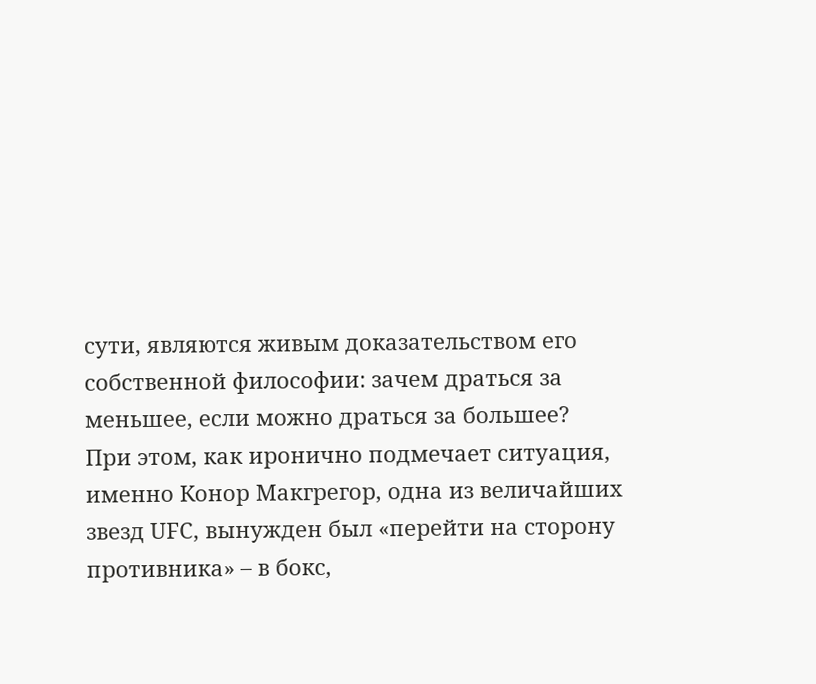сути, являются живым доказательством его собственной философии: зачем драться за меньшее, если можно драться за большее?
При этом, как иронично подмечает ситуация, именно Конор Макгрегор, одна из величайших звезд UFC, вынужден был «перейти на сторону противника» – в бокс,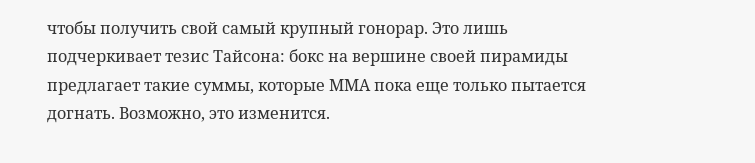чтобы получить свой самый крупный гонорар. Это лишь подчеркивает тезис Тайсона: бокс на вершине своей пирамиды предлагает такие суммы, которые ММА пока еще только пытается догнать. Возможно, это изменится.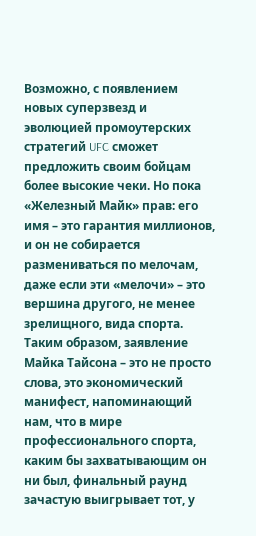Возможно, с появлением новых суперзвезд и эволюцией промоутерских стратегий UFC сможет предложить своим бойцам более высокие чеки. Но пока «Железный Майк» прав: его имя – это гарантия миллионов, и он не собирается размениваться по мелочам, даже если эти «мелочи» – это вершина другого, не менее зрелищного, вида спорта.
Таким образом, заявление Майка Тайсона – это не просто слова, это экономический манифест, напоминающий нам, что в мире профессионального спорта, каким бы захватывающим он ни был, финальный раунд зачастую выигрывает тот, у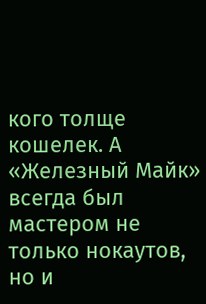кого толще кошелек. А «Железный Майк» всегда был мастером не только нокаутов, но и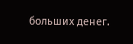больших денег.